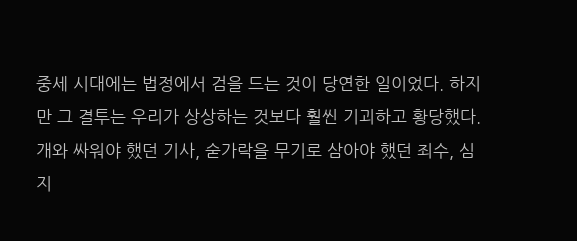중세 시대에는 법정에서 검을 드는 것이 당연한 일이었다. 하지만 그 결투는 우리가 상상하는 것보다 훨씬 기괴하고 황당했다. 개와 싸워야 했던 기사, 숟가락을 무기로 삼아야 했던 죄수, 심지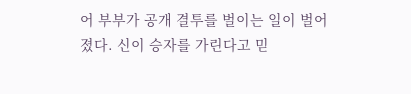어 부부가 공개 결투를 벌이는 일이 벌어졌다. 신이 승자를 가린다고 믿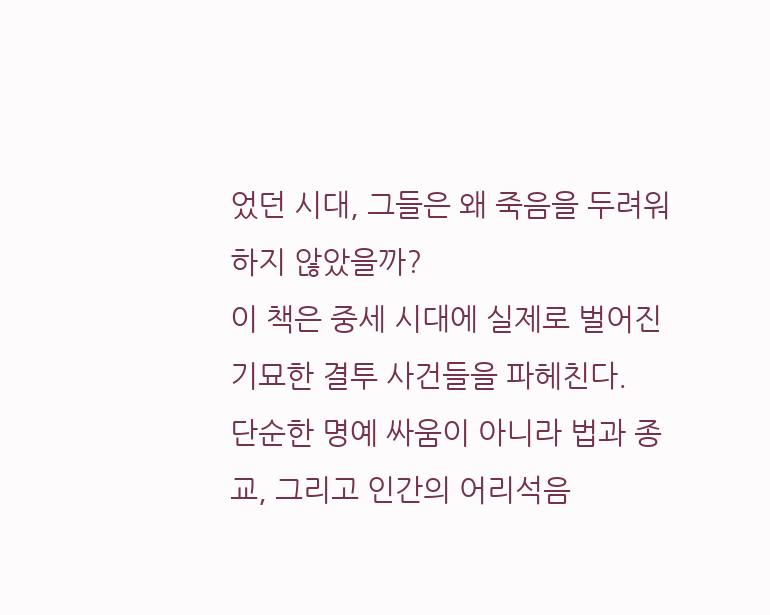었던 시대, 그들은 왜 죽음을 두려워하지 않았을까?
이 책은 중세 시대에 실제로 벌어진 기묘한 결투 사건들을 파헤친다.
단순한 명예 싸움이 아니라 법과 종교, 그리고 인간의 어리석음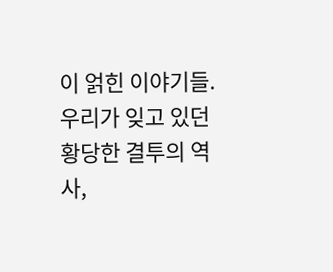이 얽힌 이야기들.
우리가 잊고 있던 황당한 결투의 역사,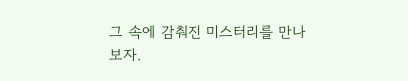그 속에 감춰진 미스터리를 만나보자.